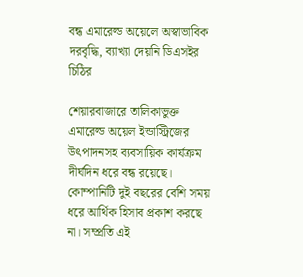বন্ধ এমারেল্ড অয়েলে অস্বাভাবিক দরবৃদ্ধি, ব্যাখ্যা দেয়নি ডিএসইর চিঠির

শেয়ারবাজারে তালিকাভুক্ত এমারেল্ড অয়েল ইন্ডাস্ট্রিজের উৎপাদনসহ ব্যবসায়িক কার্যক্রম দীর্ঘদিন ধরে বন্ধ রয়েছে। কোম্পানিটি দুই বছরের বেশি সময় ধরে আর্থিক হিসাব প্রকাশ করছে না। সম্প্রতি এই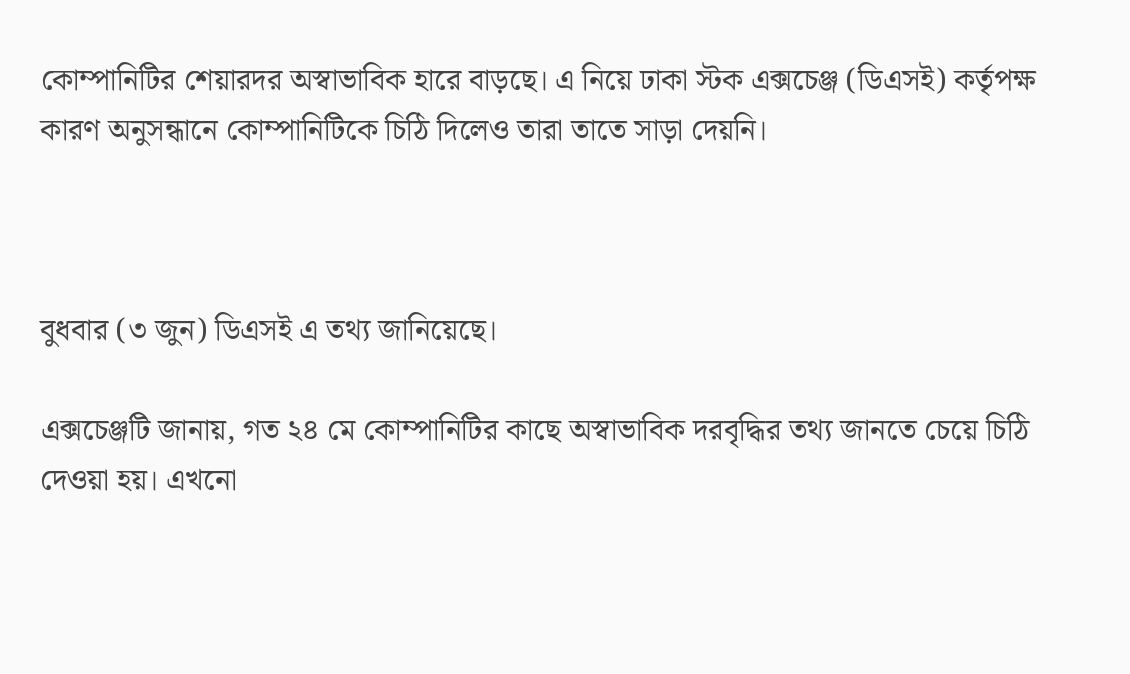কোম্পানিটির শেয়ারদর অস্বাভাবিক হারে বাড়ছে। এ নিয়ে ঢাকা স্টক এক্সচেঞ্জ (ডিএসই) কর্তৃপক্ষ কারণ অনুসন্ধানে কোম্পানিটিকে চিঠি দিলেও তারা তাতে সাড়া দেয়নি।



বুধবার (৩ জুন) ডিএসই এ তথ্য জানিয়েছে।

এক্সচেঞ্জটি জানায়, গত ২৪ মে কোম্পানিটির কাছে অস্বাভাবিক দরবৃদ্ধির তথ্য জানতে চেয়ে চিঠি দেওয়া হয়। এখনো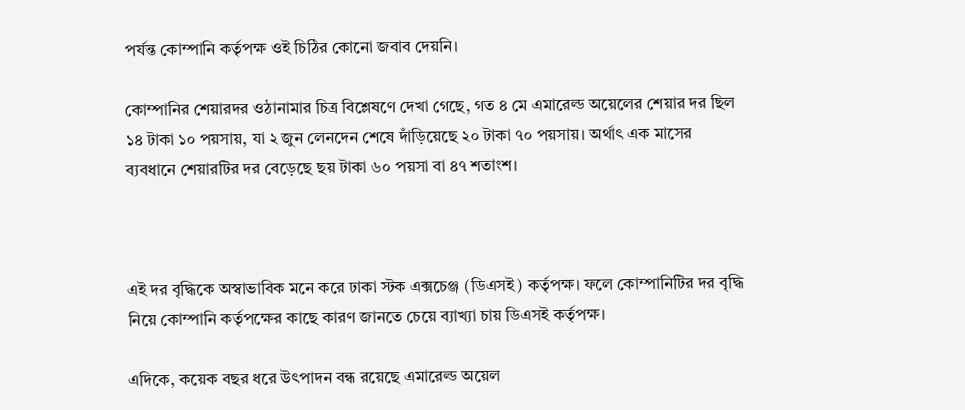পর্যন্ত কোম্পানি কর্তৃপক্ষ ওই চিঠির কোনো জবাব দেয়নি।

কোম্পানির শেয়ারদর ওঠানামার চিত্র বিশ্লেষণে দেখা গেছে, গত ৪ মে এমারেল্ড অয়েলের শেয়ার দর ছিল ১৪ টাকা ১০ পয়সায়, যা ২ জুন লেনদেন শেষে দাঁড়িয়েছে ২০ টাকা ৭০ পয়সায়। অর্থাৎ এক মাসের ব্যবধানে শেয়ারটির দর বেড়েছে ছয় টাকা ৬০ পয়সা বা ৪৭ শতাংশ।



এই দর বৃদ্ধিকে অস্বাভাবিক মনে করে ঢাকা স্টক এক্সচেঞ্জ (ডিএসই) কর্তৃপক্ষ। ফলে কোম্পানিটির দর বৃদ্ধি নিয়ে কোম্পানি কর্তৃপক্ষের কাছে কারণ জানতে চেয়ে ব্যাখ্যা চায় ডিএসই কর্তৃপক্ষ।

এদিকে, কয়েক বছর ধরে উৎপাদন বন্ধ রয়েছে এমারেল্ড অয়েল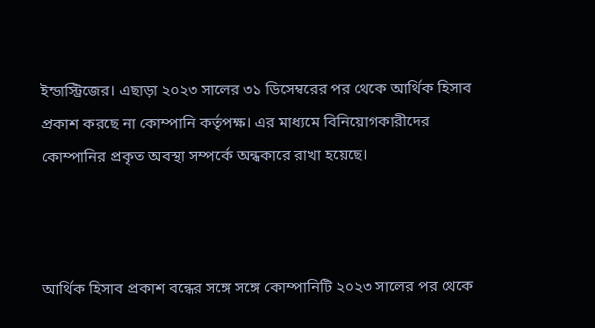ইন্ডাস্ট্রিজের। এছাড়া ২০২৩ সালের ৩১ ডিসেম্বরের পর থেকে আর্থিক হিসাব প্রকাশ করছে না কোম্পানি কর্তৃপক্ষ। এর মাধ্যমে বিনিয়োগকারীদের কোম্পানির প্রকৃত অবস্থা সম্পর্কে অন্ধকারে রাখা হয়েছে।



আর্থিক হিসাব প্রকাশ বন্ধের সঙ্গে সঙ্গে কোম্পানিটি ২০২৩ সালের পর থেকে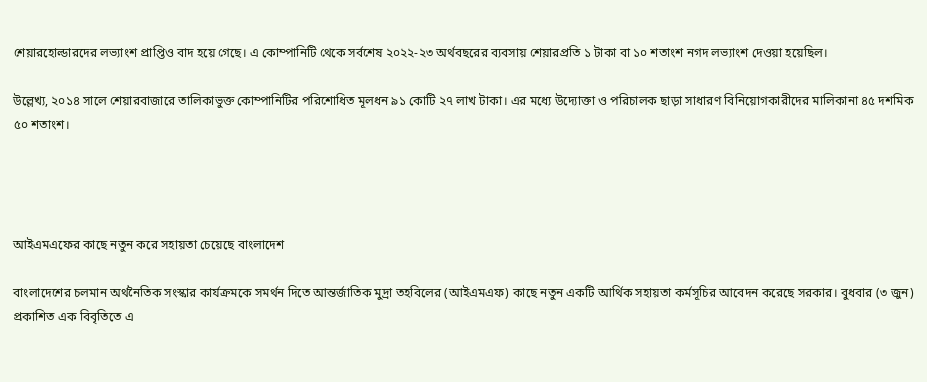শেয়ারহোল্ডারদের লভ্যাংশ প্রাপ্তিও বাদ হয়ে গেছে। এ কোম্পানিটি থেকে সর্বশেষ ২০২২-২৩ অর্থবছরের ব্যবসায় শেয়ারপ্রতি ১ টাকা বা ১০ শতাংশ নগদ লভ্যাংশ দেওয়া হয়েছিল।

উল্লেখ্য, ২০১৪ সালে শেয়ারবাজারে তালিকাভুক্ত কোম্পানিটির পরিশোধিত মূলধন ৯১ কোটি ২৭ লাখ টাকা। এর মধ্যে উদ্যোক্তা ও পরিচালক ছাড়া সাধারণ বিনিয়োগকারীদের মালিকানা ৪৫ দশমিক ৫০ শতাংশ।




আইএমএফের কাছে নতুন করে সহায়তা চেয়েছে বাংলাদেশ

বাংলাদেশের চলমান অর্থনৈতিক সংস্কার কার্যক্রমকে সমর্থন দিতে আন্তর্জাতিক মুদ্রা তহবিলের (আইএমএফ) কাছে নতুন একটি আর্থিক সহায়তা কর্মসূচির আবেদন করেছে সরকার। বুধবার (৩ জুন) প্রকাশিত এক বিবৃতিতে এ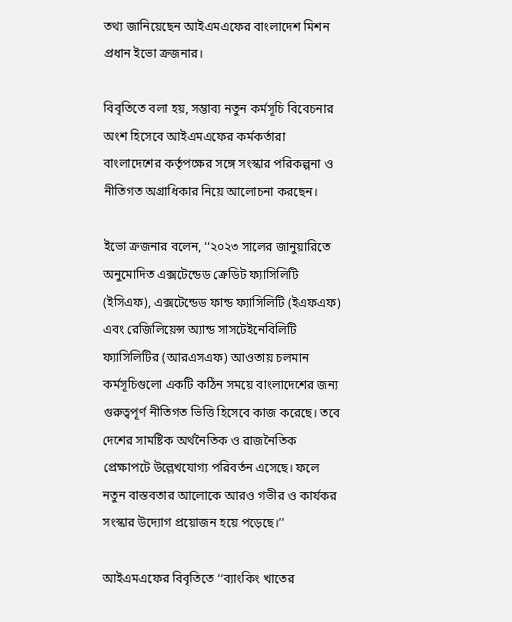তথ্য জানিয়েছেন আইএমএফের বাংলাদেশ মিশন প্রধান ইভো ক্রজনার।

বিবৃতিতে বলা হয়, সম্ভাব্য নতুন কর্মসূচি বিবেচনার অংশ হিসেবে আইএমএফের কর্মকর্তারা বাংলাদেশের কর্তৃপক্ষের সঙ্গে সংস্কার পরিকল্পনা ও নীতিগত অগ্রাধিকার নিয়ে আলোচনা করছেন।

ইভো ক্রজনার বলেন, ‘‘২০২৩ সালের জানুয়ারিতে অনুমোদিত এক্সটেন্ডেড ক্রেডিট ফ্যাসিলিটি (ইসিএফ), এক্সটেন্ডেড ফান্ড ফ্যাসিলিটি (ইএফএফ) এবং রেজিলিয়েন্স অ্যান্ড সাসটেইনেবিলিটি ফ্যাসিলিটির (আরএসএফ) আওতায় চলমান কর্মসূচিগুলো একটি কঠিন সময়ে বাংলাদেশের জন্য গুরুত্বপূর্ণ নীতিগত ভিত্তি হিসেবে কাজ করেছে। তবে দেশের সামষ্টিক অর্থনৈতিক ও রাজনৈতিক প্রেক্ষাপটে উল্লেখযোগ্য পরিবর্তন এসেছে। ফলে নতুন বাস্তবতার আলোকে আরও গভীর ও কার্যকর সংস্কার উদ্যোগ প্রয়োজন হয়ে পড়েছে।’’

আইএমএফের বিবৃতিতে ‘‘ব্যাংকিং খাতের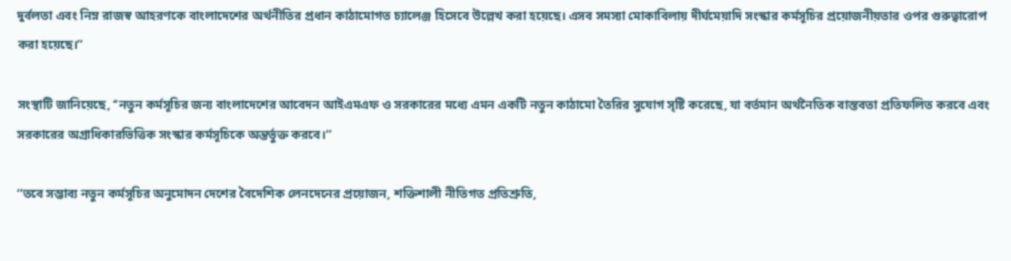দুর্বলতা এবং নিম্ন রাজস্ব আহরণকে বাংলাদেশের অর্থনীতির প্রধান কাঠামোগত চ্যালেঞ্জ হিসেবে উল্লেখ করা হয়েছে। এসব সমস্যা মোকাবিলায় দীর্ঘমেয়াদি সংস্কার কর্মসূচির প্রয়োজনীয়তার ওপর গুরুত্বারোপ করা হয়েছে।’’

সংস্থাটি জানিয়েছে, ‘‘নতুন কর্মসূচির জন্য বাংলাদেশের আবেদন আইএমএফ ও সরকারের মধ্যে এমন একটি নতুন কাঠামো তৈরির সুযোগ সৃষ্টি করেছে, যা বর্তমান অর্থনৈতিক বাস্তবতা প্রতিফলিত করবে এবং সরকারের অগ্রাধিকারভিত্তিক সংস্কার কর্মসূচিকে অন্তর্ভুক্ত করবে।’’

‘‘তবে সম্ভাব্য নতুন কর্মসূচির অনুমোদন দেশের বৈদেশিক লেনদেনের প্রয়োজন, শক্তিশালী নীতিগত প্রতিশ্রুতি,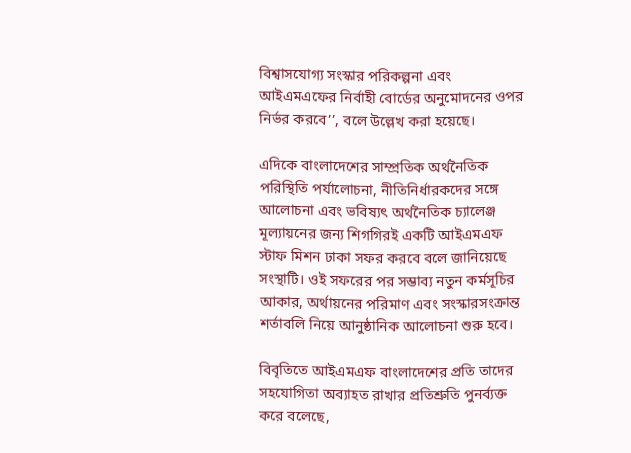বিশ্বাসযোগ্য সংস্কার পরিকল্পনা এবং আইএমএফের নির্বাহী বোর্ডের অনুমোদনের ওপর নির্ভর করবে’’, বলে উল্লেখ করা হয়েছে।

এদিকে বাংলাদেশের সাম্প্রতিক অর্থনৈতিক পরিস্থিতি পর্যালোচনা, নীতিনির্ধারকদের সঙ্গে আলোচনা এবং ভবিষ্যৎ অর্থনৈতিক চ্যালেঞ্জ মূল্যায়নের জন্য শিগগিরই একটি আইএমএফ স্টাফ মিশন ঢাকা সফর করবে বলে জানিয়েছে সংস্থাটি। ওই সফরের পর সম্ভাব্য নতুন কর্মসূচির আকার, অর্থায়নের পরিমাণ এবং সংস্কারসংক্রান্ত শর্তাবলি নিয়ে আনুষ্ঠানিক আলোচনা শুরু হবে।

বিবৃতিতে আইএমএফ বাংলাদেশের প্রতি তাদের সহযোগিতা অব্যাহত রাখার প্রতিশ্রুতি পুনর্ব্যক্ত করে বলেছে,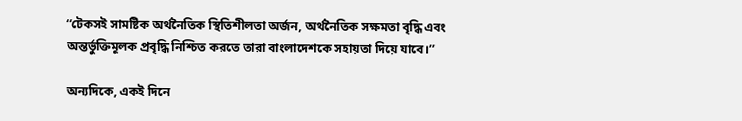‘‘টেকসই সামষ্টিক অর্থনৈতিক স্থিতিশীলতা অর্জন, অর্থনৈতিক সক্ষমতা বৃদ্ধি এবং অন্তর্ভুক্তিমূলক প্রবৃদ্ধি নিশ্চিত করতে তারা বাংলাদেশকে সহায়তা দিয়ে যাবে।’’

অন্যদিকে, একই দিনে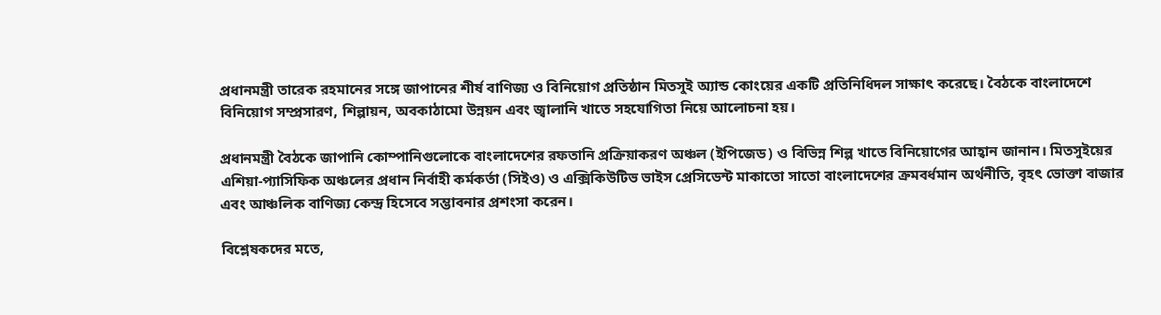প্রধানমন্ত্রী তারেক রহমানের সঙ্গে জাপানের শীর্ষ বাণিজ্য ও বিনিয়োগ প্রতিষ্ঠান মিতসুই অ্যান্ড কোংয়ের একটি প্রতিনিধিদল সাক্ষাৎ করেছে। বৈঠকে বাংলাদেশে বিনিয়োগ সম্প্রসারণ, শিল্পায়ন, অবকাঠামো উন্নয়ন এবং জ্বালানি খাতে সহযোগিতা নিয়ে আলোচনা হয়।

প্রধানমন্ত্রী বৈঠকে জাপানি কোম্পানিগুলোকে বাংলাদেশের রফতানি প্রক্রিয়াকরণ অঞ্চল (ইপিজেড) ও বিভিন্ন শিল্প খাতে বিনিয়োগের আহ্বান জানান। মিতসুইয়ের এশিয়া-প্যাসিফিক অঞ্চলের প্রধান নির্বাহী কর্মকর্তা (সিইও) ও এক্সিকিউটিভ ভাইস প্রেসিডেন্ট মাকাতো সাতো বাংলাদেশের ক্রমবর্ধমান অর্থনীতি, বৃহৎ ভোক্তা বাজার এবং আঞ্চলিক বাণিজ্য কেন্দ্র হিসেবে সম্ভাবনার প্রশংসা করেন।

বিশ্লেষকদের মতে,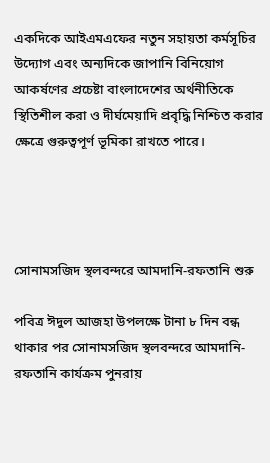একদিকে আইএমএফের নতুন সহায়তা কর্মসূচির উদ্যোগ এবং অন্যদিকে জাপানি বিনিয়োগ আকর্ষণের প্রচেষ্টা বাংলাদেশের অর্থনীতিকে স্থিতিশীল করা ও দীর্ঘমেয়াদি প্রবৃদ্ধি নিশ্চিত করার ক্ষেত্রে গুরুত্বপূর্ণ ভূমিকা রাখতে পারে।




সোনামসজিদ স্থলবন্দরে আমদানি-রফতানি শুরু

পবিত্র ঈদুল আজহা উপলক্ষে টানা ৮ দিন বন্ধ থাকার পর সোনামসজিদ স্থলবন্দরে আমদানি-রফতানি কার্যক্রম পুনরায়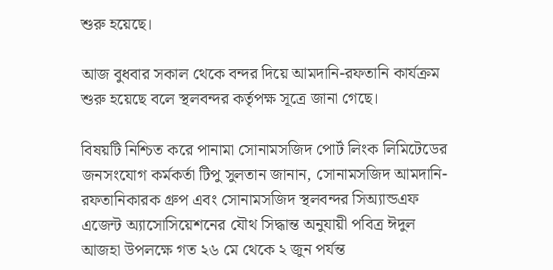শুরু হয়েছে।

আজ বুধবার সকাল থেকে বন্দর দিয়ে আমদানি-রফতানি কার্যক্রম শুরু হয়েছে বলে স্থলবন্দর কর্তৃপক্ষ সূত্রে জানা গেছে।

বিষয়টি নিশ্চিত করে পানামা সোনামসজিদ পোর্ট লিংক লিমিটেডের জনসংযোগ কর্মকর্তা টিপু সুলতান জানান, সোনামসজিদ আমদানি-রফতানিকারক গ্রুপ এবং সোনামসজিদ স্থলবন্দর সিঅ্যান্ডএফ এজেন্ট অ্যাসোসিয়েশনের যৌথ সিদ্ধান্ত অনুযায়ী পবিত্র ঈদুল আজহা উপলক্ষে গত ২৬ মে থেকে ২ জুন পর্যন্ত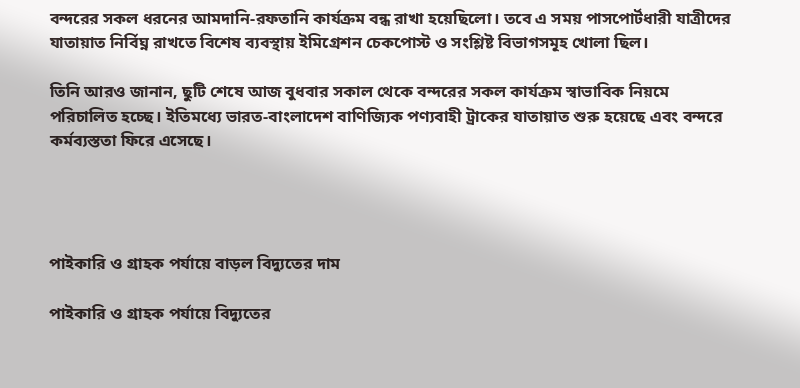বন্দরের সকল ধরনের আমদানি-রফতানি কার্যক্রম বন্ধ রাখা হয়েছিলো। তবে এ সময় পাসপোর্টধারী যাত্রীদের যাতায়াত নির্বিঘ্ন রাখতে বিশেষ ব্যবস্থায় ইমিগ্রেশন চেকপোস্ট ও সংশ্লিষ্ট বিভাগসমূহ খোলা ছিল।

তিনি আরও জানান, ছুটি শেষে আজ বুধবার সকাল থেকে বন্দরের সকল কার্যক্রম স্বাভাবিক নিয়মে পরিচালিত হচ্ছে। ইতিমধ্যে ভারত-বাংলাদেশ বাণিজ্যিক পণ্যবাহী ট্রাকের যাতায়াত শুরু হয়েছে এবং বন্দরে কর্মব্যস্ততা ফিরে এসেছে।




পাইকারি ও গ্রাহক পর্যায়ে বাড়ল বিদ্যুতের দাম

পাইকারি ও গ্রাহক পর্যায়ে বিদ্যুতের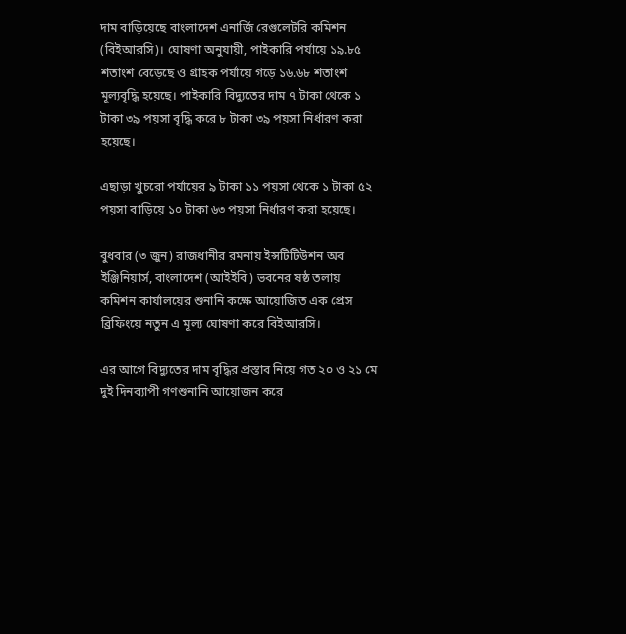দাম বাড়িয়েছে বাংলাদেশ এনার্জি রেগুলেটরি কমিশন (বিইআরসি)। ঘোষণা অনুযায়ী, পাইকারি পর্যায়ে ১৯.৮৫ শতাংশ বেড়েছে ও গ্রাহক পর্যায়ে গড়ে ১৬.৬৮ শতাংশ মূল্যবৃদ্ধি হয়েছে। পাইকারি বিদ্যুতের দাম ৭ টাকা থেকে ১ টাকা ৩৯ পয়সা বৃদ্ধি করে ৮ টাকা ৩৯ পয়সা নির্ধারণ করা হয়েছে।

এছাড়া খুচরো পর্যায়ের ৯ টাকা ১১ পয়সা থেকে ১ টাকা ৫২ পয়সা বাড়িয়ে ১০ টাকা ৬৩ পয়সা নির্ধারণ করা হয়েছে।

বুধবার (৩ জুন) রাজধানীর রমনায় ইন্সটিটিউশন অব ইঞ্জিনিয়ার্স, বাংলাদেশ (আইইবি) ভবনের ষষ্ঠ তলায় কমিশন কার্যালয়ের শুনানি কক্ষে আয়োজিত এক প্রেস ব্রিফিংয়ে নতুন এ মূল্য ঘোষণা করে বিইআরসি।

এর আগে বিদ্যুতের দাম বৃদ্ধির প্রস্তাব নিয়ে গত ২০ ও ২১ মে দুই দিনব্যাপী গণশুনানি আয়োজন করে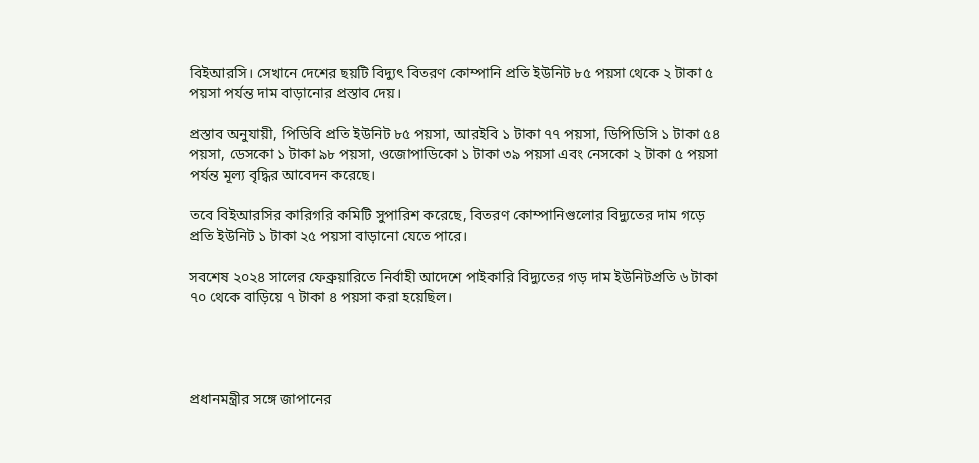বিইআরসি। সেখানে দেশের ছয়টি বিদ্যুৎ বিতরণ কোম্পানি প্রতি ইউনিট ৮৫ পয়সা থেকে ২ টাকা ৫ পয়সা পর্যন্ত দাম বাড়ানোর প্রস্তাব দেয়।

প্রস্তাব অনুযায়ী, পিডিবি প্রতি ইউনিট ৮৫ পয়সা, আরইবি ১ টাকা ৭৭ পয়সা, ডিপিডিসি ১ টাকা ৫৪ পয়সা, ডেসকো ১ টাকা ৯৮ পয়সা, ওজোপাডিকো ১ টাকা ৩৯ পয়সা এবং নেসকো ২ টাকা ৫ পয়সা পর্যন্ত মূল্য বৃদ্ধির আবেদন করেছে।

তবে বিইআরসির কারিগরি কমিটি সুপারিশ করেছে, বিতরণ কোম্পানিগুলোর বিদ্যুতের দাম গড়ে প্রতি ইউনিট ১ টাকা ২৫ পয়সা বাড়ানো যেতে পারে।

সবশেষ ২০২৪ সালের ফেব্রুয়ারিতে নির্বাহী আদেশে পাইকারি বিদ্যুতের গড় দাম ইউনিটপ্রতি ৬ টাকা ৭০ থেকে বাড়িয়ে ৭ টাকা ৪ পয়সা করা হয়েছিল।




প্রধানমন্ত্রীর সঙ্গে জাপানের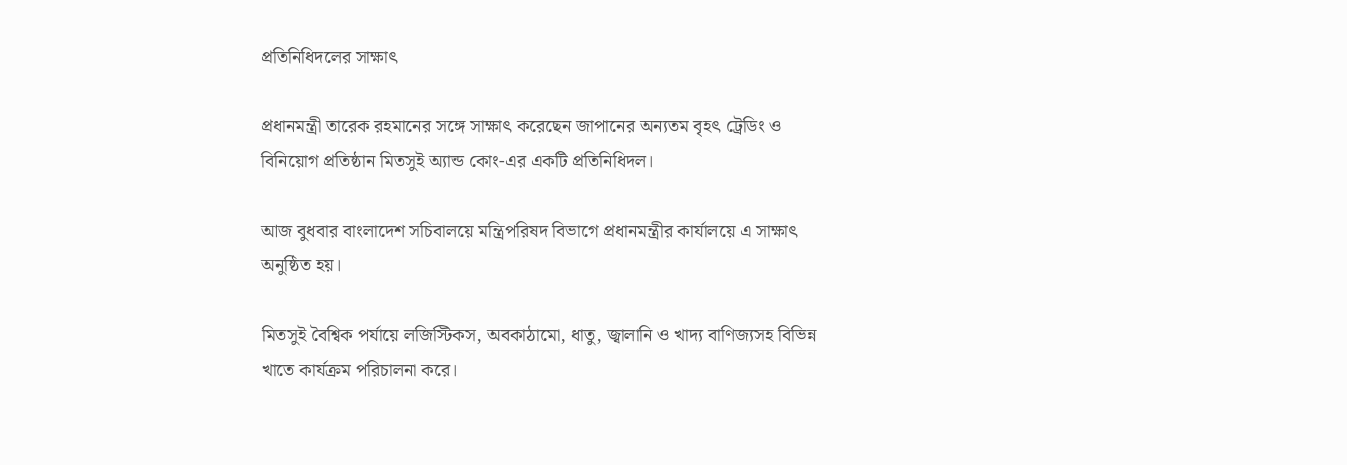প্রতিনিধিদলের সাক্ষাৎ

প্রধানমন্ত্রী তারেক রহমানের সঙ্গে সাক্ষাৎ করেছেন জাপানের অন্যতম বৃহৎ ট্রেডিং ও বিনিয়োগ প্রতিষ্ঠান মিতসুই অ্যান্ড কোং-এর একটি প্রতিনিধিদল।

আজ বুধবার বাংলাদেশ সচিবালয়ে মন্ত্রিপরিষদ বিভাগে প্রধানমন্ত্রীর কার্যালয়ে এ সাক্ষাৎ অনুষ্ঠিত হয়।

মিতসুই বৈশ্বিক পর্যায়ে লজিস্টিকস, অবকাঠামো, ধাতু, জ্বালানি ও খাদ্য বাণিজ্যসহ বিভিন্ন খাতে কার্যক্রম পরিচালনা করে।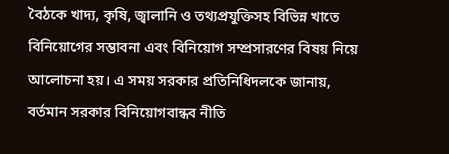বৈঠকে খাদ্য, কৃষি, জ্বালানি ও তথ্যপ্রযুক্তিসহ বিভিন্ন খাতে বিনিয়োগের সম্ভাবনা এবং বিনিয়োগ সম্প্রসারণের বিষয় নিয়ে আলোচনা হয়। এ সময় সরকার প্রতিনিধিদলকে জানায়, বর্তমান সরকার বিনিয়োগবান্ধব নীতি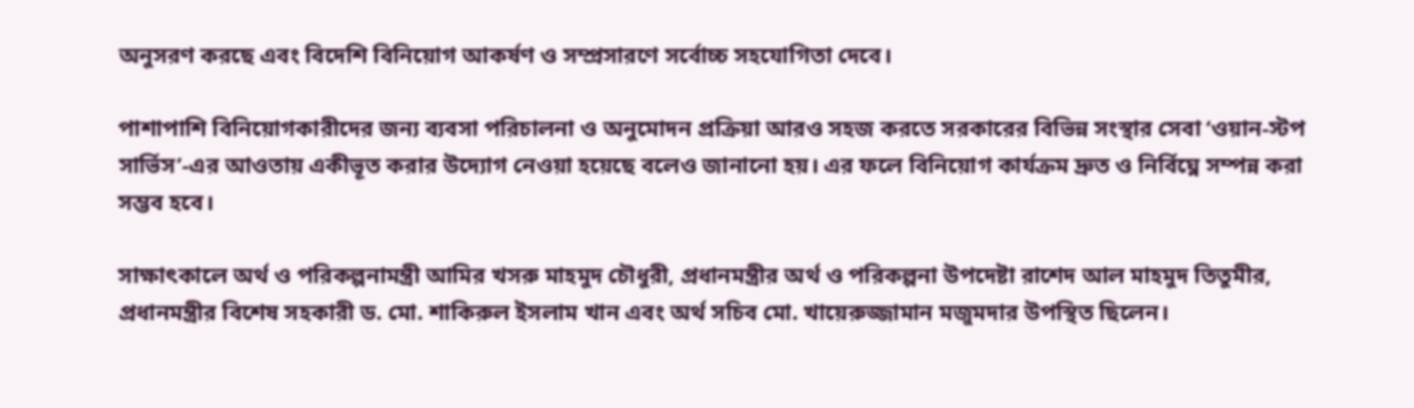অনুসরণ করছে এবং বিদেশি বিনিয়োগ আকর্ষণ ও সম্প্রসারণে সর্বোচ্চ সহযোগিতা দেবে।

পাশাপাশি বিনিয়োগকারীদের জন্য ব্যবসা পরিচালনা ও অনুমোদন প্রক্রিয়া আরও সহজ করতে সরকারের বিভিন্ন সংস্থার সেবা ‘ওয়ান-স্টপ সার্ভিস’-এর আওতায় একীভূত করার উদ্যোগ নেওয়া হয়েছে বলেও জানানো হয়। এর ফলে বিনিয়োগ কার্যক্রম দ্রুত ও নির্বিঘ্নে সম্পন্ন করা সম্ভব হবে।

সাক্ষাৎকালে অর্থ ও পরিকল্পনামন্ত্রী আমির খসরু মাহমুদ চৌধুরী, প্রধানমন্ত্রীর অর্থ ও পরিকল্পনা উপদেষ্টা রাশেদ আল মাহমুদ তিতুমীর, প্রধানমন্ত্রীর বিশেষ সহকারী ড. মো. শাকিরুল ইসলাম খান এবং অর্থ সচিব মো. খায়েরুজ্জামান মজুমদার উপস্থিত ছিলেন।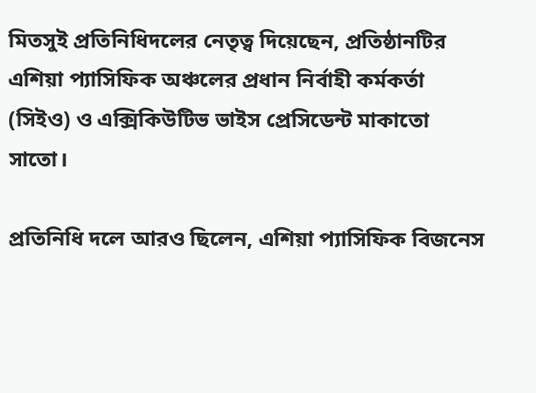মিতসুই প্রতিনিধিদলের নেতৃত্ব দিয়েছেন, প্রতিষ্ঠানটির এশিয়া প্যাসিফিক অঞ্চলের প্রধান নির্বাহী কর্মকর্তা (সিইও) ও এক্সিকিউটিভ ভাইস প্রেসিডেন্ট মাকাতো সাতো।

প্রতিনিধি দলে আরও ছিলেন, এশিয়া প্যাসিফিক বিজনেস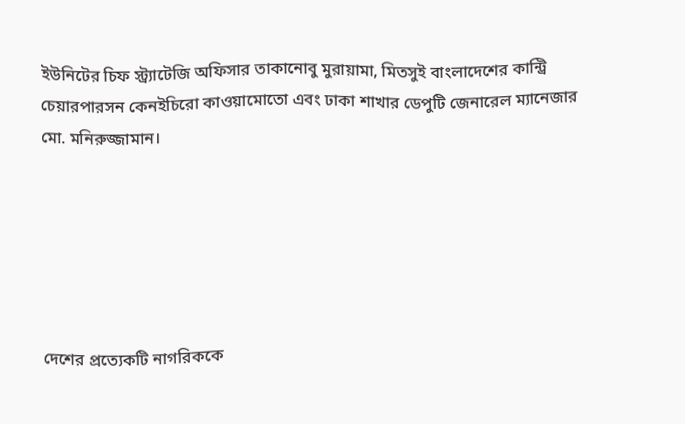ইউনিটের চিফ স্ট্র্যাটেজি অফিসার তাকানোবু মুরায়ামা, মিতসুই বাংলাদেশের কান্ট্রি চেয়ারপারসন কেনইচিরো কাওয়ামোতো এবং ঢাকা শাখার ডেপুটি জেনারেল ম্যানেজার মো. মনিরুজ্জামান।






দেশের প্রত্যেকটি নাগরিককে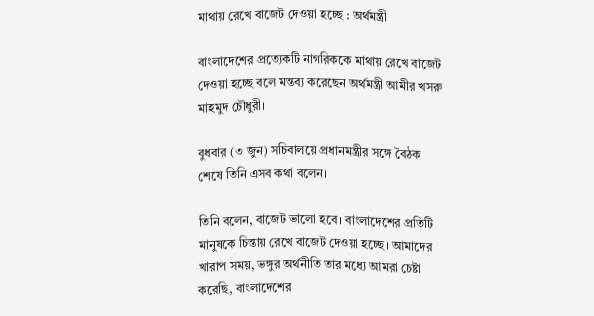মাথায় রেখে বাজেট দেওয়া হচ্ছে : অর্থমন্ত্রী

বাংলাদেশের প্রত্যেকটি নাগরিককে মাথায় রেখে বাজেট দেওয়া হচ্ছে বলে মন্তব্য করেছেন অর্থমন্ত্রী আমীর খসরু মাহমুদ চৌধুরী।

বুধবার (৩ জুন) সচিবালয়ে প্রধানমন্ত্রীর সঙ্গে বৈঠক শেষে তিনি এসব কথা বলেন।

তিনি বলেন, বাজেট ভালো হবে। বাংলাদেশের প্রতিটি মানুষকে চিন্তায় রেখে বাজেট দেওয়া হচ্ছে। আমাদের খারাপ সময়, ভঙ্গুর অর্থনীতি তার মধ্যে আমরা চেষ্টা করেছি, বাংলাদেশের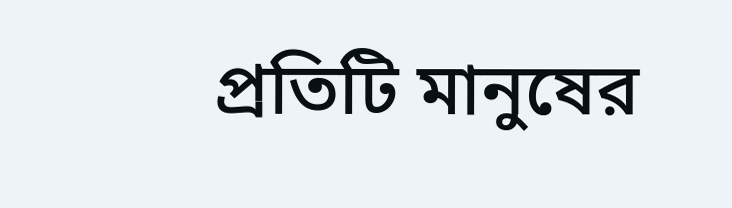প্রতিটি মানুষের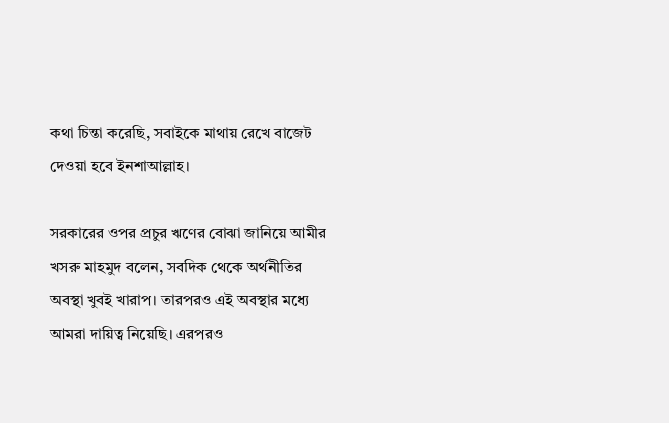কথা চিন্তা করেছি, সবাইকে মাথায় রেখে বাজেট দেওয়া হবে ইনশাআল্লাহ।

সরকারের ওপর প্রচুর ঋণের বোঝা জানিয়ে আমীর খসরু মাহমুদ বলেন, সবদিক থেকে অর্থনীতির অবস্থা খুবই খারাপ। তারপরও এই অবস্থার মধ্যে আমরা দায়িত্ব নিয়েছি। এরপরও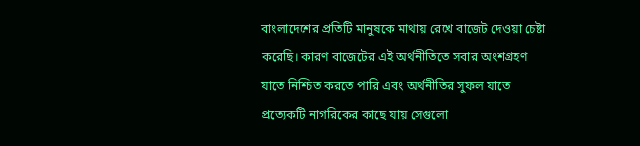বাংলাদেশের প্রতিটি মানুষকে মাথায় রেখে বাজেট দেওয়া চেষ্টা করেছি। কারণ বাজেটের এই অর্থনীতিতে সবার অংশগ্রহণ যাতে নিশ্চিত করতে পারি এবং অর্থনীতির সুফল যাতে প্রত্যেকটি নাগরিকের কাছে যায় সেগুলো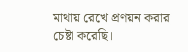মাথায় রেখে প্রণয়ন করার চেষ্টা করেছি।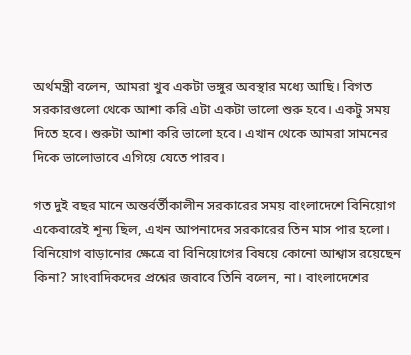অর্থমন্ত্রী বলেন, আমরা খুব একটা ভঙ্গুর অবস্থার মধ্যে আছি। বিগত সরকারগুলো থেকে আশা করি এটা একটা ভালো শুরু হবে। একটু সময় দিতে হবে। শুরুটা আশা করি ভালো হবে। এখান থেকে আমরা সামনের দিকে ভালোভাবে এগিয়ে যেতে পারব।

গত দুই বছর মানে অন্তর্বর্তীকালীন সরকারের সময় বাংলাদেশে বিনিয়োগ একেবারেই শূন্য ছিল, এখন আপনাদের সরকারের তিন মাস পার হলো। বিনিয়োগ বাড়ানোর ক্ষেত্রে বা বিনিয়োগের বিষয়ে কোনো আশ্বাস রয়েছেন কিনা? সাংবাদিকদের প্রশ্নের জবাবে তিনি বলেন, না। বাংলাদেশের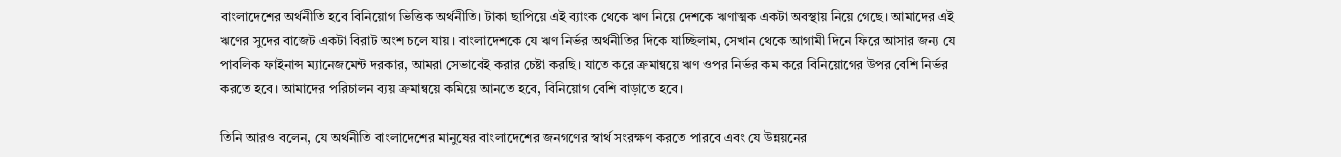বাংলাদেশের অর্থনীতি হবে বিনিয়োগ ভিত্তিক অর্থনীতি। টাকা ছাপিয়ে এই ব্যাংক থেকে ঋণ নিয়ে দেশকে ঋণাত্মক একটা অবস্থায় নিয়ে গেছে। আমাদের এই ঋণের সুদের বাজেট একটা বিরাট অংশ চলে যায়। বাংলাদেশকে যে ঋণ নির্ভর অর্থনীতির দিকে যাচ্ছিলাম, সেখান থেকে আগামী দিনে ফিরে আসার জন্য যে পাবলিক ফাইনান্স ম্যানেজমেন্ট দরকার, আমরা সেভাবেই করার চেষ্টা করছি। যাতে করে ক্রমান্বয়ে ঋণ ওপর নির্ভর কম করে বিনিয়োগের উপর বেশি নির্ভর করতে হবে। আমাদের পরিচালন ব্যয় ক্রমান্বয়ে কমিয়ে আনতে হবে, বিনিয়োগ বেশি বাড়াতে হবে।

তিনি আরও বলেন, যে অর্থনীতি বাংলাদেশের মানুষের বাংলাদেশের জনগণের স্বার্থ সংরক্ষণ করতে পারবে এবং যে উন্নয়নের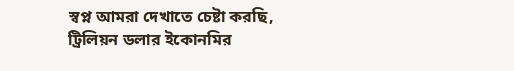স্বপ্ন আমরা দেখাতে চেষ্টা করছি, ট্রিলিয়ন ডলার ইকোনমির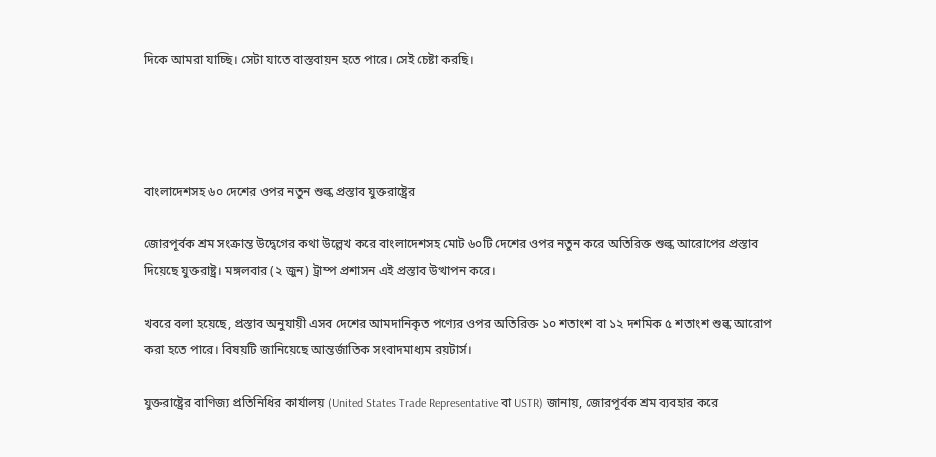দিকে আমরা যাচ্ছি। সেটা যাতে বাস্তবায়ন হতে পারে। সেই চেষ্টা করছি।




বাংলাদেশসহ ৬০ দেশের ওপর নতুন শুল্ক প্রস্তাব যুক্তরাষ্ট্রের

জোরপূর্বক শ্রম সংক্রান্ত উদ্বেগের কথা উল্লেখ করে বাংলাদেশসহ মোট ৬০টি দেশের ওপর নতুন করে অতিরিক্ত শুল্ক আরোপের প্রস্তাব দিয়েছে যুক্তরাষ্ট্র। মঙ্গলবার (২ জুন) ট্রাম্প প্রশাসন এই প্রস্তাব উত্থাপন করে।

খবরে বলা হয়েছে, প্রস্তাব অনুযায়ী এসব দেশের আমদানিকৃত পণ্যের ওপর অতিরিক্ত ১০ শতাংশ বা ১২ দশমিক ৫ শতাংশ শুল্ক আরোপ করা হতে পারে। বিষয়টি জানিয়েছে আন্তর্জাতিক সংবাদমাধ্যম রয়টার্স।

যুক্তরাষ্ট্রের বাণিজ্য প্রতিনিধির কার্যালয় (United States Trade Representative বা USTR) জানায়, জোরপূর্বক শ্রম ব্যবহার করে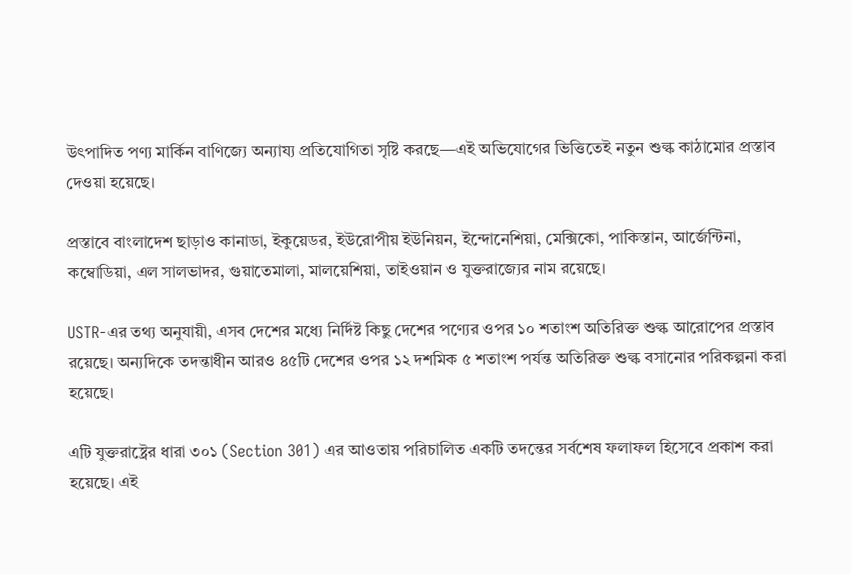উৎপাদিত পণ্য মার্কিন বাণিজ্যে অন্যায্য প্রতিযোগিতা সৃষ্টি করছে—এই অভিযোগের ভিত্তিতেই নতুন শুল্ক কাঠামোর প্রস্তাব দেওয়া হয়েছে।

প্রস্তাবে বাংলাদেশ ছাড়াও কানাডা, ইকুয়েডর, ইউরোপীয় ইউনিয়ন, ইন্দোনেশিয়া, মেক্সিকো, পাকিস্তান, আর্জেন্টিনা, কম্বোডিয়া, এল সালভাদর, গুয়াতেমালা, মালয়েশিয়া, তাইওয়ান ও যুক্তরাজ্যের নাম রয়েছে।

USTR-এর তথ্য অনুযায়ী, এসব দেশের মধ্যে নির্দিষ্ট কিছু দেশের পণ্যের ওপর ১০ শতাংশ অতিরিক্ত শুল্ক আরোপের প্রস্তাব রয়েছে। অন্যদিকে তদন্তাধীন আরও ৪৫টি দেশের ওপর ১২ দশমিক ৫ শতাংশ পর্যন্ত অতিরিক্ত শুল্ক বসানোর পরিকল্পনা করা হয়েছে।

এটি যুক্তরাষ্ট্রের ধারা ৩০১ (Section 301) এর আওতায় পরিচালিত একটি তদন্তের সর্বশেষ ফলাফল হিসেবে প্রকাশ করা হয়েছে। এই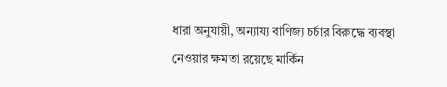ধারা অনুযায়ী, অন্যায্য বাণিজ্য চর্চার বিরুদ্ধে ব্যবস্থা নেওয়ার ক্ষমতা রয়েছে মার্কিন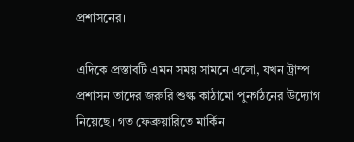প্রশাসনের।

এদিকে প্রস্তাবটি এমন সময় সামনে এলো, যখন ট্রাম্প প্রশাসন তাদের জরুরি শুল্ক কাঠামো পুনর্গঠনের উদ্যোগ নিয়েছে। গত ফেব্রুয়ারিতে মার্কিন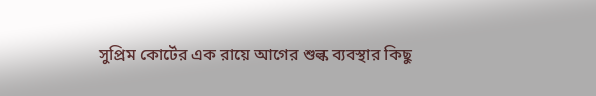সুপ্রিম কোর্টের এক রায়ে আগের শুল্ক ব্যবস্থার কিছু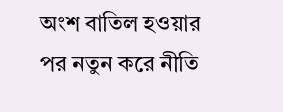অংশ বাতিল হওয়ার পর নতুন করে নীতি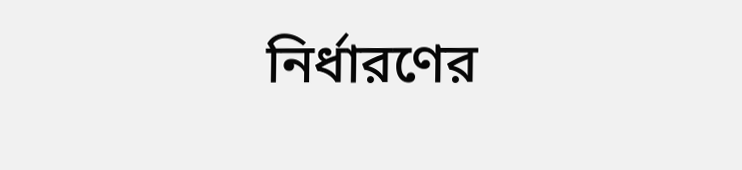নির্ধারণের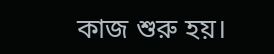কাজ শুরু হয়।